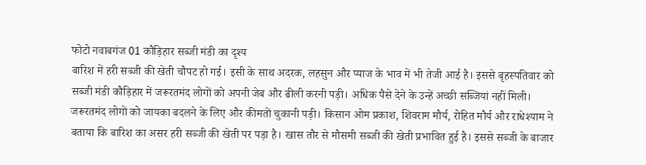फोटो नवाबगंज 01 कौड़िहार सब्जी मंडी का दृश्य
बारिश में हरी सब्जी की खेती चौपट हो गई। इसी के साथ अदरक, लहसुन और प्याज के भाव में भी तेजी आई है। इससे बृहस्पतिवार को सब्जी मंडी कौड़िहार में जरूरतमंद लोगों को अपनी जेब और ढीली करनी पड़ी। अधिक पैसे देने के उन्हें अच्छी सब्जियां नहीं मिली।
जरूरतमंद लोगों को जायका बदलने के लिए और कीमतों चुकानी पड़ी। किसान ओम प्रकाश, शिवराम मौर्य, रोहित मौर्य और राधेश्याम ने बताया कि बारिश का असर हरी सब्जी की खेती पर पड़ा है। खास तौर से मौसमी सब्जी की खेती प्रभावित हुई है। इससे सब्जी के बाजार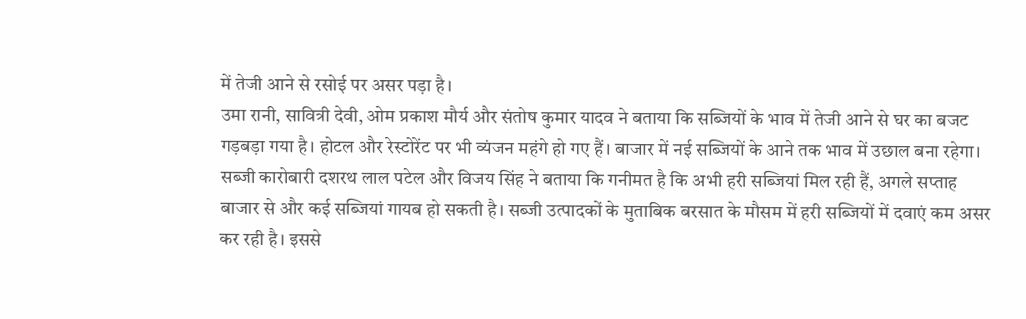में तेजी आने से रसोई पर असर पड़ा है।
उमा रानी, सावित्री देवी, ओम प्रकाश मौर्य और संतोष कुमार यादव ने बताया कि सब्जियों के भाव में तेजी आने से घर का बजट गड़बड़ा गया है। होटल और रेस्टोरेंट पर भी व्यंजन महंगे हो गए हैं। बाजार में नई सब्जियों के आने तक भाव में उछाल बना रहेगा।
सब्जी कारोबारी दशरथ लाल पटेल और विजय सिंह ने बताया कि गनीमत है कि अभी हरी सब्जियां मिल रही हैं, अगले सप्ताह बाजार से और कई सब्जियां गायब हो सकती है। सब्जी उत्पादकों के मुताबिक बरसात के मौसम में हरी सब्जियों में दवाएं कम असर कर रही है। इससे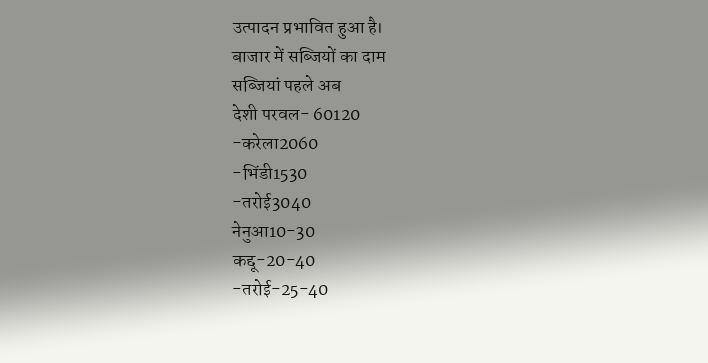उत्पादन प्रभावित हुआ है।
बाजार में सब्जियों का दाम
सब्जियां पहले अब
देशी परवल- 60120
-करेला2060
-भिंडी1530
-तरोई3040
नेनुआ10-30
कद्दू-20-40
-तरोई-25-40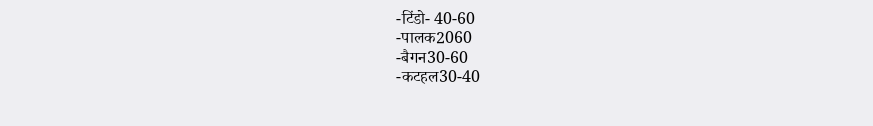-टिंडो- 40-60
-पालक2060
-बैगन30-60
-कटहल30-40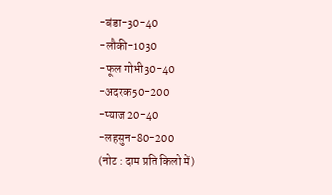-बंडा-30-40
-लौकी-1030
-फूल गोभी30-40
-अदरक50-200
-प्याज20-40
-लहसुन-80-200
(नोट : दाम प्रति किलो में)